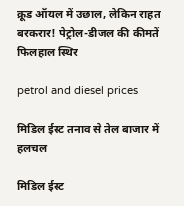क्रूड ऑयल में उछाल, लेकिन राहत बरकरार! पेट्रोल-डीजल की कीमतें फिलहाल स्थिर

petrol and diesel prices

मिडिल ईस्ट तनाव से तेल बाजार में हलचल

मिडिल ईस्ट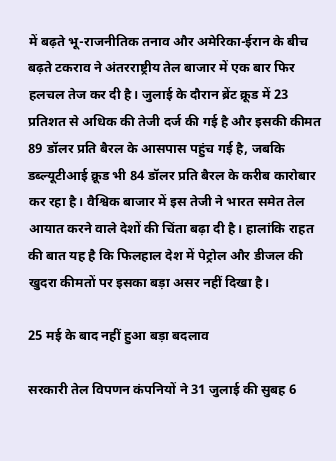में बढ़ते भू-राजनीतिक तनाव और अमेरिका-ईरान के बीच बढ़ते टकराव ने अंतरराष्ट्रीय तेल बाजार में एक बार फिर हलचल तेज कर दी है। जुलाई के दौरान ब्रेंट क्रूड में 23 प्रतिशत से अधिक की तेजी दर्ज की गई है और इसकी कीमत 89 डॉलर प्रति बैरल के आसपास पहुंच गई है, जबकि डब्ल्यूटीआई क्रूड भी 84 डॉलर प्रति बैरल के करीब कारोबार कर रहा है। वैश्विक बाजार में इस तेजी ने भारत समेत तेल आयात करने वाले देशों की चिंता बढ़ा दी है। हालांकि राहत की बात यह है कि फिलहाल देश में पेट्रोल और डीजल की खुदरा कीमतों पर इसका बड़ा असर नहीं दिखा है।

25 मई के बाद नहीं हुआ बड़ा बदलाव

सरकारी तेल विपणन कंपनियों ने 31 जुलाई की सुबह 6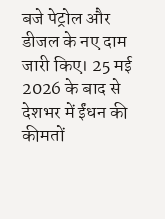बजे पेट्रोल और डीजल के नए दाम जारी किए। 25 मई 2026 के बाद से देशभर में ईंधन की कीमतों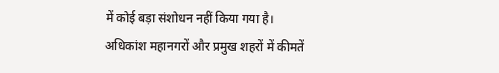में कोई बड़ा संशोधन नहीं किया गया है। अधिकांश महानगरों और प्रमुख शहरों में कीमतें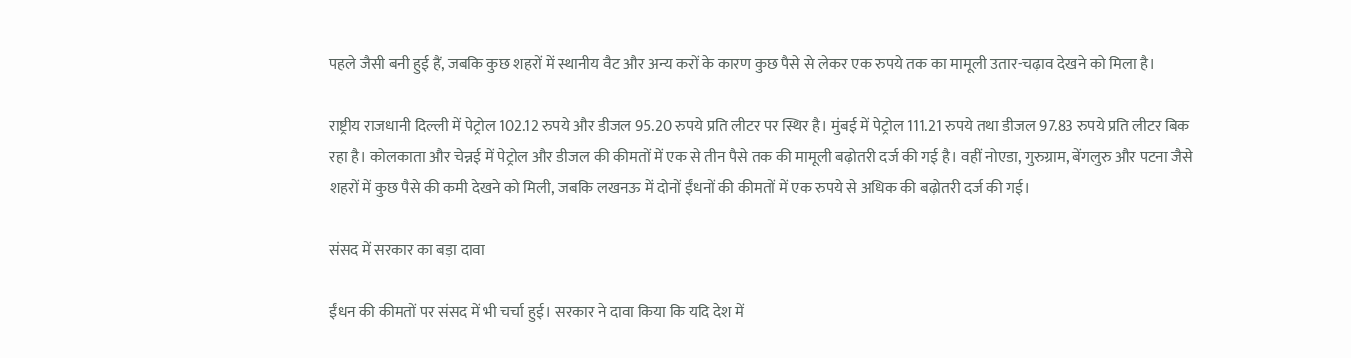पहले जैसी बनी हुई हैं, जबकि कुछ शहरों में स्थानीय वैट और अन्य करों के कारण कुछ पैसे से लेकर एक रुपये तक का मामूली उतार-चढ़ाव देखने को मिला है।

राष्ट्रीय राजधानी दिल्ली में पेट्रोल 102.12 रुपये और डीजल 95.20 रुपये प्रति लीटर पर स्थिर है। मुंबई में पेट्रोल 111.21 रुपये तथा डीजल 97.83 रुपये प्रति लीटर बिक रहा है। कोलकाता और चेन्नई में पेट्रोल और डीजल की कीमतों में एक से तीन पैसे तक की मामूली बढ़ोतरी दर्ज की गई है। वहीं नोएडा, गुरुग्राम, बेंगलुरु और पटना जैसे शहरों में कुछ पैसे की कमी देखने को मिली, जबकि लखनऊ में दोनों ईंधनों की कीमतों में एक रुपये से अधिक की बढ़ोतरी दर्ज की गई।

संसद में सरकार का बड़ा दावा

ईंधन की कीमतों पर संसद में भी चर्चा हुई। सरकार ने दावा किया कि यदि देश में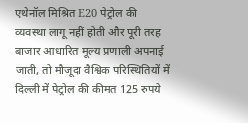एथेनॉल मिश्रित E20 पेट्रोल की व्यवस्था लागू नहीं होती और पूरी तरह बाजार आधारित मूल्य प्रणाली अपनाई जाती, तो मौजूदा वैश्विक परिस्थितियों में दिल्ली में पेट्रोल की कीमत 125 रुपये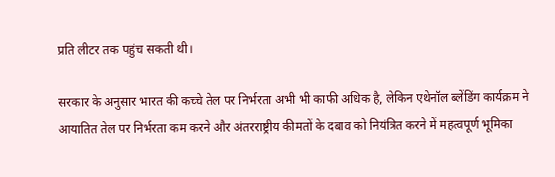प्रति लीटर तक पहुंच सकती थी।

सरकार के अनुसार भारत की कच्चे तेल पर निर्भरता अभी भी काफी अधिक है, लेकिन एथेनॉल ब्लेंडिंग कार्यक्रम ने आयातित तेल पर निर्भरता कम करने और अंतरराष्ट्रीय कीमतों के दबाव को नियंत्रित करने में महत्वपूर्ण भूमिका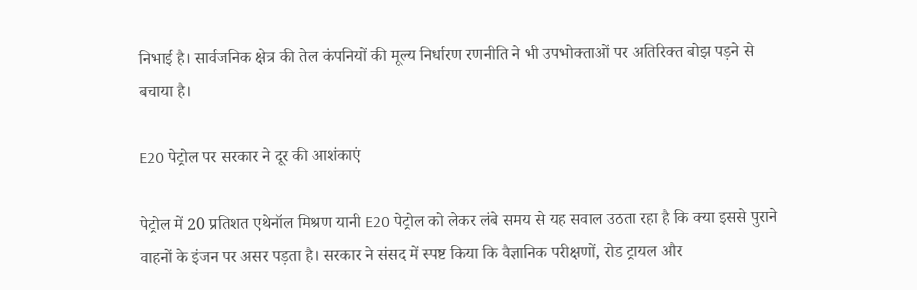निभाई है। सार्वजनिक क्षेत्र की तेल कंपनियों की मूल्य निर्धारण रणनीति ने भी उपभोक्ताओं पर अतिरिक्त बोझ पड़ने से बचाया है।

E20 पेट्रोल पर सरकार ने दूर की आशंकाएं

पेट्रोल में 20 प्रतिशत एथेनॉल मिश्रण यानी E20 पेट्रोल को लेकर लंबे समय से यह सवाल उठता रहा है कि क्या इससे पुराने वाहनों के इंजन पर असर पड़ता है। सरकार ने संसद में स्पष्ट किया कि वैज्ञानिक परीक्षणों, रोड ट्रायल और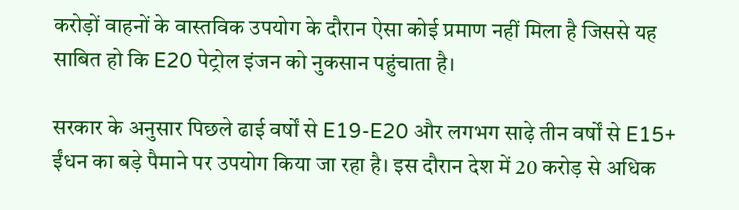करोड़ों वाहनों के वास्तविक उपयोग के दौरान ऐसा कोई प्रमाण नहीं मिला है जिससे यह साबित हो कि E20 पेट्रोल इंजन को नुकसान पहुंचाता है।

सरकार के अनुसार पिछले ढाई वर्षों से E19-E20 और लगभग साढ़े तीन वर्षों से E15+ ईंधन का बड़े पैमाने पर उपयोग किया जा रहा है। इस दौरान देश में 20 करोड़ से अधिक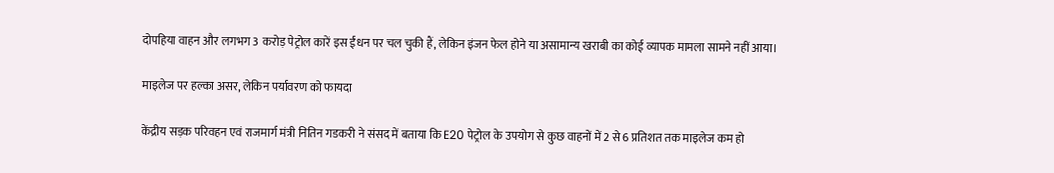दोपहिया वाहन और लगभग 3 करोड़ पेट्रोल कारें इस ईंधन पर चल चुकी हैं, लेकिन इंजन फेल होने या असामान्य खराबी का कोई व्यापक मामला सामने नहीं आया।

माइलेज पर हल्का असर, लेकिन पर्यावरण को फायदा

केंद्रीय सड़क परिवहन एवं राजमार्ग मंत्री नितिन गडकरी ने संसद में बताया कि E20 पेट्रोल के उपयोग से कुछ वाहनों में 2 से 6 प्रतिशत तक माइलेज कम हो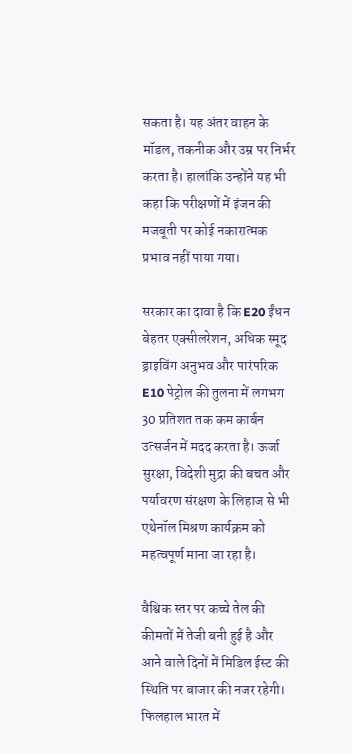सकता है। यह अंतर वाहन के मॉडल, तकनीक और उम्र पर निर्भर करता है। हालांकि उन्होंने यह भी कहा कि परीक्षणों में इंजन की मजबूती पर कोई नकारात्मक प्रभाव नहीं पाया गया।

सरकार का दावा है कि E20 ईंधन बेहतर एक्सीलरेशन, अधिक स्मूद ड्राइविंग अनुभव और पारंपरिक E10 पेट्रोल की तुलना में लगभग 30 प्रतिशत तक कम कार्बन उत्सर्जन में मदद करता है। ऊर्जा सुरक्षा, विदेशी मुद्रा की बचत और पर्यावरण संरक्षण के लिहाज से भी एथेनॉल मिश्रण कार्यक्रम को महत्वपूर्ण माना जा रहा है।

वैश्विक स्तर पर कच्चे तेल की कीमतों में तेजी बनी हुई है और आने वाले दिनों में मिडिल ईस्ट की स्थिति पर बाजार की नजर रहेगी। फिलहाल भारत में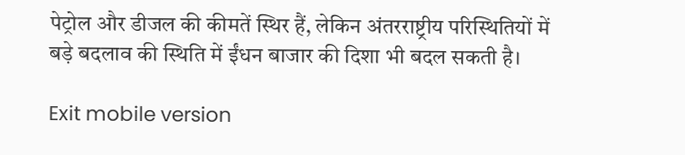पेट्रोल और डीजल की कीमतें स्थिर हैं, लेकिन अंतरराष्ट्रीय परिस्थितियों में बड़े बदलाव की स्थिति में ईंधन बाजार की दिशा भी बदल सकती है।

Exit mobile version